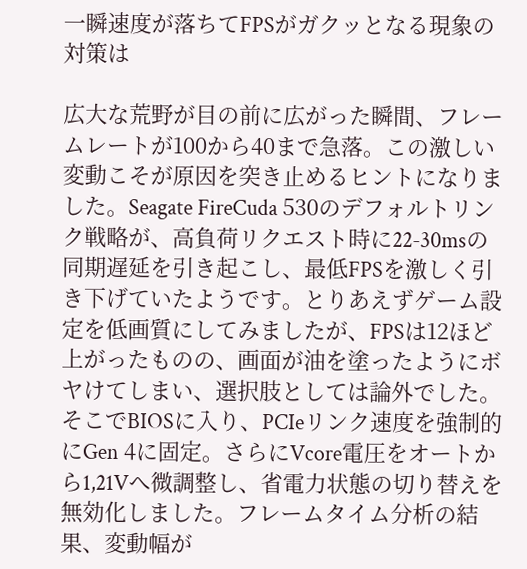一瞬速度が落ちてFPSがガクッとなる現象の対策は

広大な荒野が目の前に広がった瞬間、フレームレートが100から40まで急落。この激しい変動こそが原因を突き止めるヒントになりました。Seagate FireCuda 530のデフォルトリンク戦略が、高負荷リクエスト時に22-30msの同期遅延を引き起こし、最低FPSを激しく引き下げていたようです。とりあえずゲーム設定を低画質にしてみましたが、FPSは12ほど上がったものの、画面が油を塗ったようにボヤけてしまい、選択肢としては論外でした。そこでBIOSに入り、PCIeリンク速度を強制的にGen 4に固定。さらにVcore電圧をオートから1,21Vへ微調整し、省電力状態の切り替えを無効化しました。フレームタイム分析の結果、変動幅が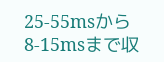25-55msから8-15msまで収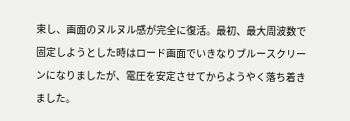束し、画面のヌルヌル感が完全に復活。最初、最大周波数で固定しようとした時はロード画面でいきなりブルースクリーンになりましたが、電圧を安定させてからようやく落ち着きました。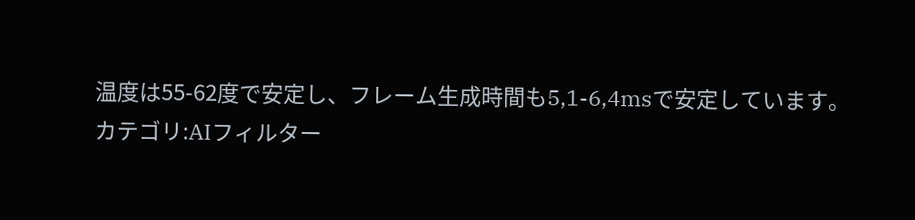温度は55-62度で安定し、フレーム生成時間も5,1-6,4msで安定しています。
カテゴリ:AIフィルター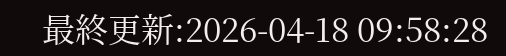最終更新:2026-04-18 09:58:28